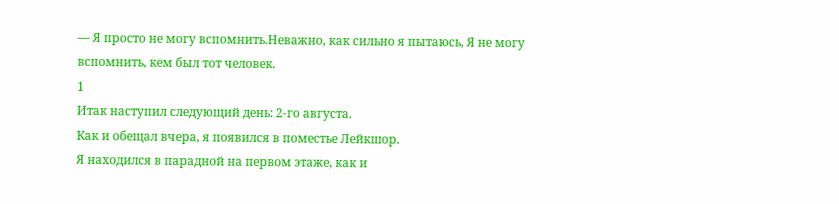— Я просто не могу вспомнить.Неважно, как сильно я пытаюсь, Я не могу вспомнить, кем был тот человек.
1
Итак наступил следующий день: 2-го августа.
Как и обещал вчера, я появился в поместье Лейкшор.
Я находился в парадной на первом этаже, как и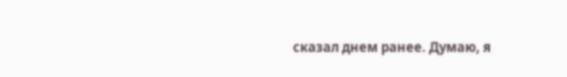сказал днем ранее. Думаю, я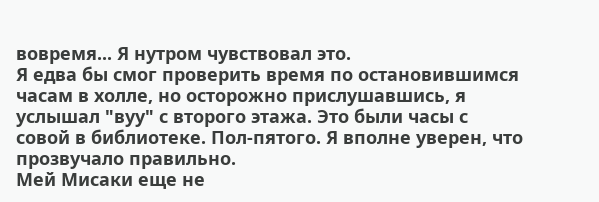вовремя... Я нутром чувствовал это.
Я едва бы смог проверить время по остановившимся часам в холле, но осторожно прислушавшись, я услышал "вуу" с второго этажа. Это были часы с совой в библиотеке. Пол-пятого. Я вполне уверен, что прозвучало правильно.
Мей Мисаки еще не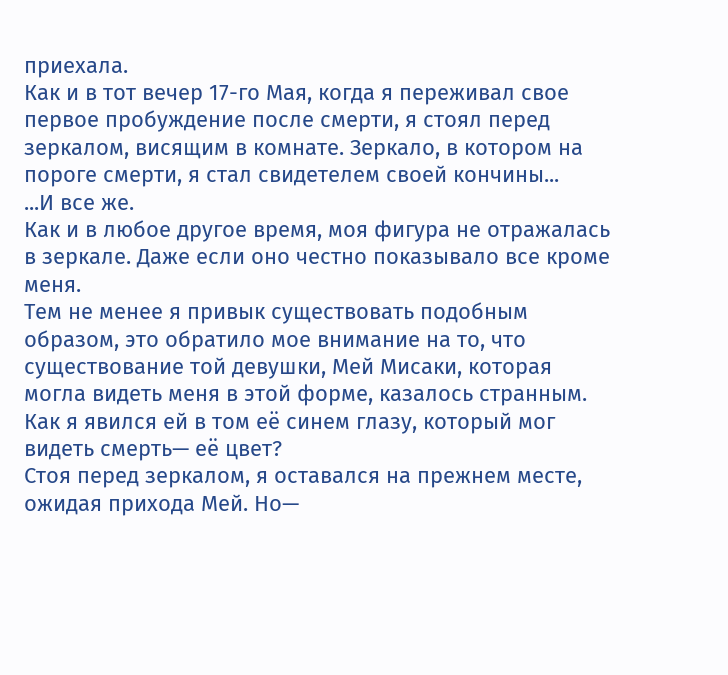приехала.
Как и в тот вечер 17-го Мая, когда я переживал свое первое пробуждение после смерти, я стоял перед зеркалом, висящим в комнате. Зеркало, в котором на пороге смерти, я стал свидетелем своей кончины...
...И все же.
Как и в любое другое время, моя фигура не отражалась в зеркале. Даже если оно честно показывало все кроме меня.
Тем не менее я привык существовать подобным образом, это обратило мое внимание на то, что существование той девушки, Мей Мисаки, которая могла видеть меня в этой форме, казалось странным. Как я явился ей в том её синем глазу, который мог видеть смерть— её цвет?
Стоя перед зеркалом, я оставался на прежнем месте, ожидая прихода Мей. Но—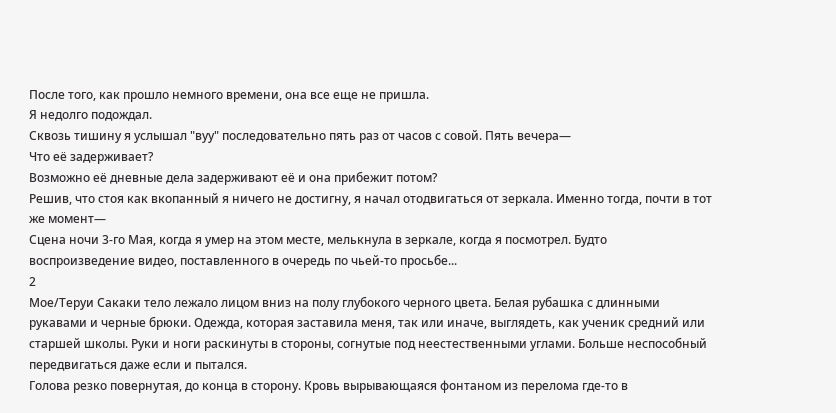После того, как прошло немного времени, она все еще не пришла.
Я недолго подождал.
Сквозь тишину я услышал "вуу" последовательно пять раз от часов с совой. Пять вечера—
Что её задерживает?
Возможно её дневные дела задерживают её и она прибежит потом?
Решив, что стоя как вкопанный я ничего не достигну, я начал отодвигаться от зеркала. Именно тогда, почти в тот же момент—
Сцена ночи 3-го Мая, когда я умер на этом месте, мелькнула в зеркале, когда я посмотрел. Будто воспроизведение видео, поставленного в очередь по чьей-то просьбе...
2
Мое/Теруи Сакаки тело лежало лицом вниз на полу глубокого черного цвета. Белая рубашка с длинными рукавами и черные брюки. Одежда, которая заставила меня, так или иначе, выглядеть, как ученик средний или старшей школы. Руки и ноги раскинуты в стороны, согнутые под неестественными углами. Больше неспособный передвигаться даже если и пытался.
Голова резко повернутая, до конца в сторону. Кровь вырывающаяся фонтаном из перелома где-то в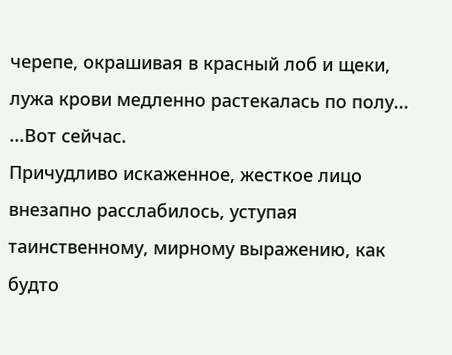черепе, окрашивая в красный лоб и щеки, лужа крови медленно растекалась по полу...
...Вот сейчас.
Причудливо искаженное, жесткое лицо внезапно расслабилось, уступая таинственному, мирному выражению, как будто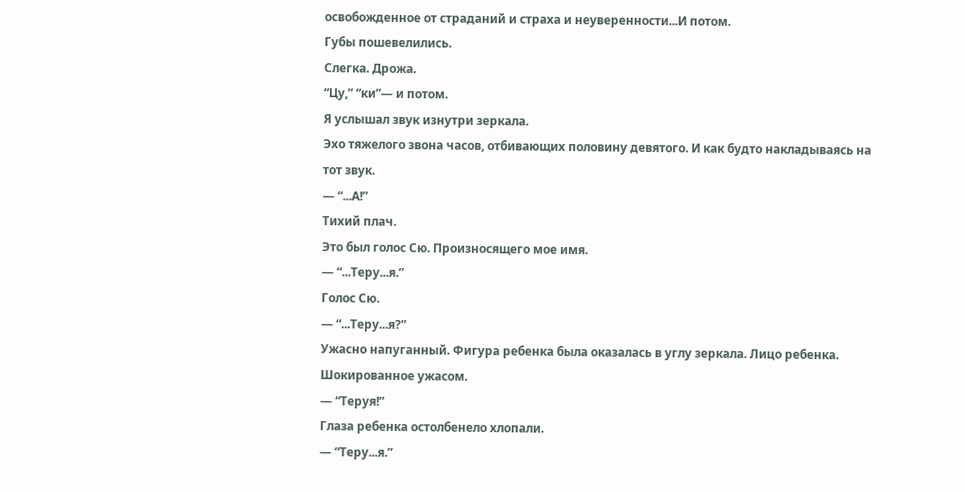освобожденное от страданий и страха и неуверенности...И потом.
Губы пошевелились.
Слегка. Дрожа.
“Цу,” “ки”— и потом.
Я услышал звук изнутри зеркала.
Эхо тяжелого звона часов, отбивающих половину девятого. И как будто накладываясь на тот звук.
— “...А!”
Тихий плач.
Это был голос Сю. Произносящего мое имя.
— “...Теру...я.”
Голос Сю.
— “...Теру...я?”
Ужасно напуганный. Фигура ребенка была оказалась в углу зеркала. Лицо ребенка. Шокированное ужасом.
— “Теруя!”
Глаза ребенка остолбенело хлопали.
— “Теру...я.”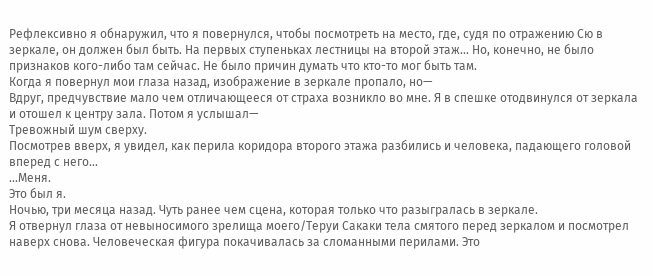Рефлексивно я обнаружил, что я повернулся, чтобы посмотреть на место, где, судя по отражению Сю в зеркале, он должен был быть. На первых ступеньках лестницы на второй этаж... Но, конечно, не было признаков кого-либо там сейчас. Не было причин думать что кто-то мог быть там.
Когда я повернул мои глаза назад, изображение в зеркале пропало, но—
Вдруг, предчувствие мало чем отличающееся от страха возникло во мне. Я в спешке отодвинулся от зеркала и отошел к центру зала. Потом я услышал—
Тревожный шум сверху.
Посмотрев вверх, я увидел, как перила коридора второго этажа разбились и человека, падающего головой вперед с него...
...Меня.
Это был я.
Ночью, три месяца назад. Чуть ранее чем сцена, которая только что разыгралась в зеркале.
Я отвернул глаза от невыносимого зрелища моего/Теруи Сакаки тела смятого перед зеркалом и посмотрел наверх снова. Человеческая фигура покачивалась за сломанными перилами. Это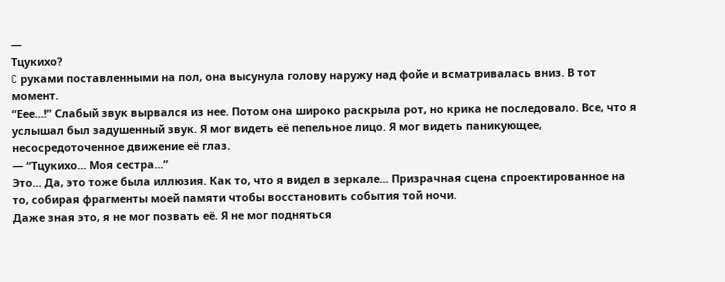—
Тцукихо?
C руками поставленными на пол, она высунула голову наружу над фойе и всматривалась вниз. В тот момент.
“Еее...!” Слабый звук вырвался из нее. Потом она широко раскрыла рот, но крика не последовало. Все, что я услышал был задушенный звук. Я мог видеть её пепельное лицо. Я мог видеть паникующее, несосредоточенное движение её глаз.
— “Тцукихо... Моя сестра...”
Это... Да, это тоже была иллюзия. Как то, что я видел в зеркале... Призрачная сцена спроектированное на то, собирая фрагменты моей памяти чтобы восстановить события той ночи.
Даже зная это, я не мог позвать её. Я не мог подняться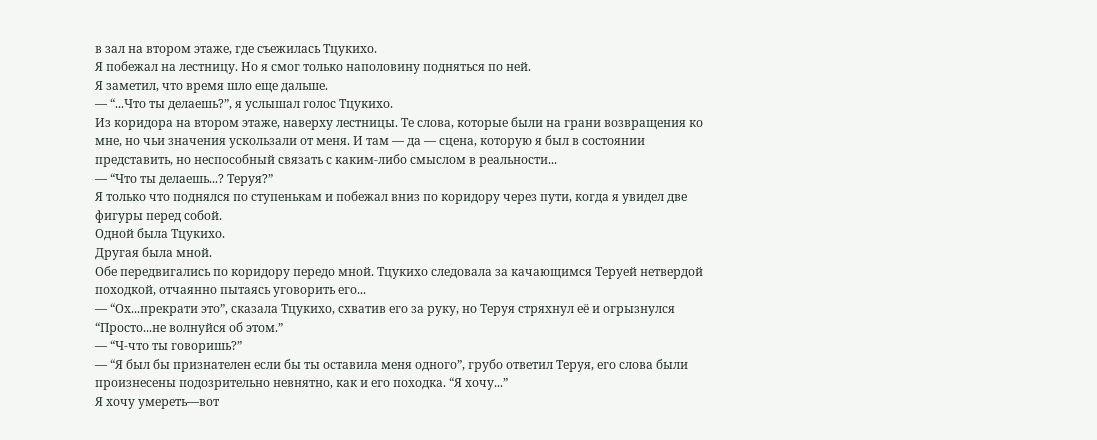в зал на втором этаже, где съежилась Тцукихо.
Я побежал на лестницу. Но я смог только наполовину подняться по ней.
Я заметил, что время шло еще дальше.
— “...Что ты делаешь?”, я услышал голос Тцукихо.
Из коридора на втором этаже, наверху лестницы. Те слова, которые были на грани возвращения ко мне, но чьи значения ускользали от меня. И там — да — сцена, которую я был в состоянии представить, но неспособный связать с каким-либо смыслом в реальности...
— “Что ты делаешь...? Теруя?”
Я только что поднялся по ступенькам и побежал вниз по коридору через пути, когда я увидел две фигуры перед собой.
Одной была Тцукихо.
Другая была мной.
Обе передвигались по коридору передо мной. Тцукихо следовала за качающимся Теруей нетвердой походкой, отчаянно пытаясь уговорить его...
— “Ох...прекрати это”, сказала Тцукихо, схватив его за руку, но Теруя стряхнул её и огрызнулся “Просто...не волнуйся об этом.”
— “Ч-что ты говоришь?”
— “Я был бы признателен если бы ты оставила меня одного”, грубо ответил Теруя, его слова были произнесены подозрительно невнятно, как и его походка. “Я хочу...”
Я хочу умереть—вот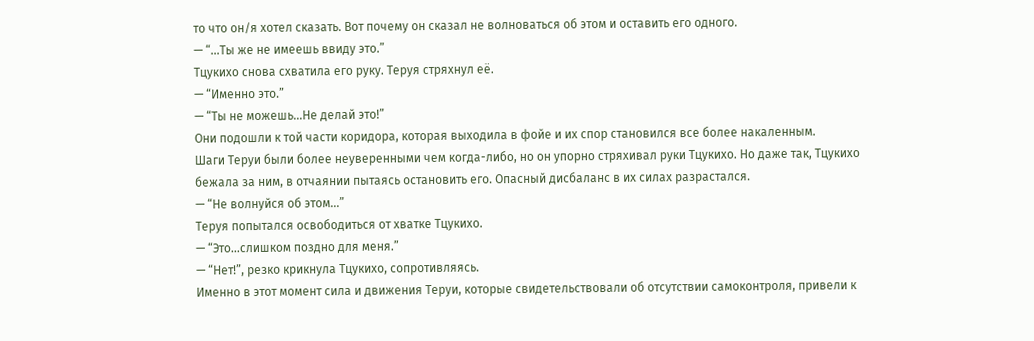то что он/я хотел сказать. Вот почему он сказал не волноваться об этом и оставить его одного.
— “...Ты же не имеешь ввиду это.”
Тцукихо снова схватила его руку. Теруя стряхнул её.
— “Именно это.”
— “Ты не можешь...Не делай это!”
Они подошли к той части коридора, которая выходила в фойе и их спор становился все более накаленным.
Шаги Теруи были более неуверенными чем когда-либо, но он упорно стряхивал руки Тцукихо. Но даже так, Тцукихо бежала за ним, в отчаянии пытаясь остановить его. Опасный дисбаланс в их силах разрастался.
— “Не волнуйся об этом...”
Теруя попытался освободиться от хватке Тцукихо.
— “Это...слишком поздно для меня.”
— “Нет!”, резко крикнула Тцукихо, сопротивляясь.
Именно в этот момент сила и движения Теруи, которые свидетельствовали об отсутствии самоконтроля, привели к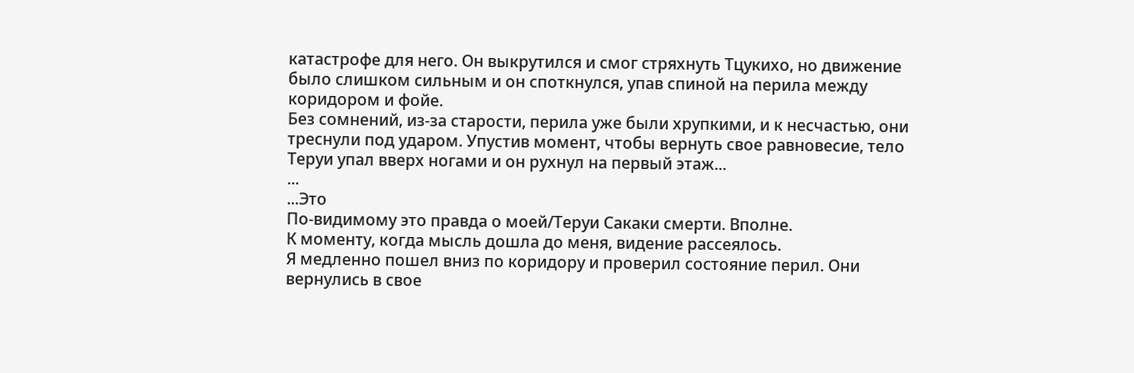катастрофе для него. Он выкрутился и смог стряхнуть Тцукихо, но движение было слишком сильным и он споткнулся, упав спиной на перила между коридором и фойе.
Без сомнений, из-за старости, перила уже были хрупкими, и к несчастью, они треснули под ударом. Упустив момент, чтобы вернуть свое равновесие, тело Теруи упал вверх ногами и он рухнул на первый этаж...
...
...Это
По-видимому это правда о моей/Теруи Сакаки смерти. Вполне.
К моменту, когда мысль дошла до меня, видение рассеялось.
Я медленно пошел вниз по коридору и проверил состояние перил. Они вернулись в свое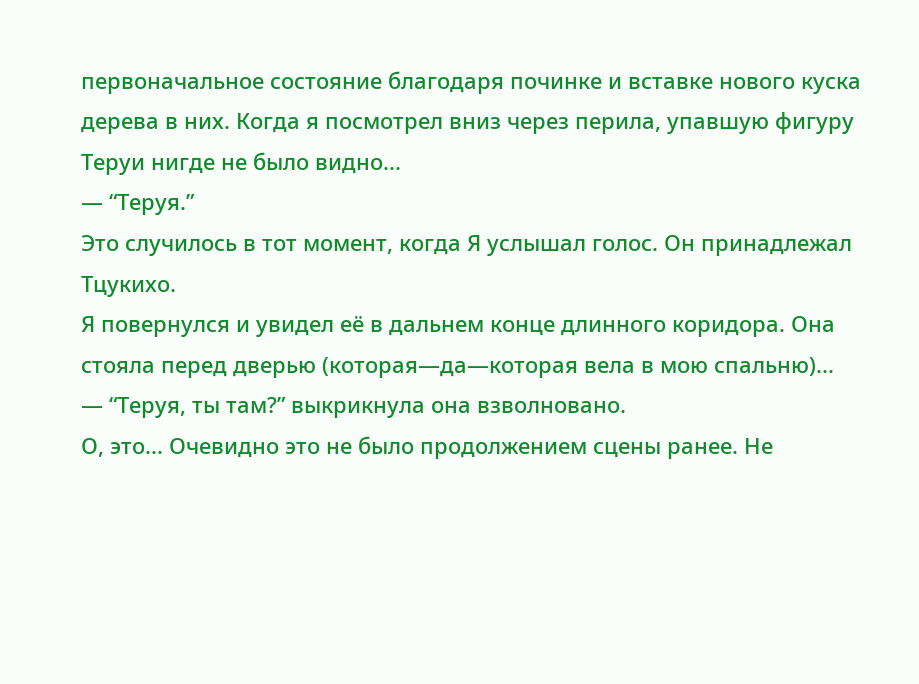первоначальное состояние благодаря починке и вставке нового куска дерева в них. Когда я посмотрел вниз через перила, упавшую фигуру Теруи нигде не было видно...
— “Теруя.”
Это случилось в тот момент, когда Я услышал голос. Он принадлежал Тцукихо.
Я повернулся и увидел её в дальнем конце длинного коридора. Она стояла перед дверью (которая—да—которая вела в мою спальню)...
— “Теруя, ты там?” выкрикнула она взволновано.
О, это... Очевидно это не было продолжением сцены ранее. Не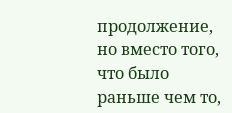продолжение, но вместо того, что было раньше чем то,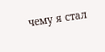чему я стал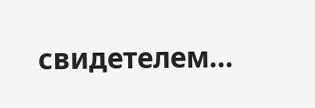свидетелем...